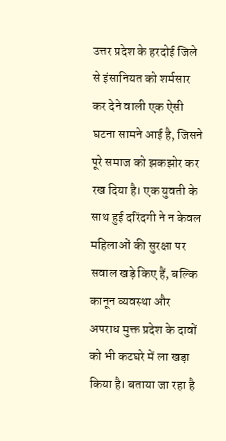उत्तर प्रदेश के हरदोई जिले से इंसानियत को शर्मसार कर देने वाली एक ऐसी घटना सामने आई है, जिसने पूरे समाज को झकझोर कर रख दिया है। एक युवती के साथ हुई दरिंदगी ने न केवल महिलाओं की सुरक्षा पर सवाल खड़े किए हैं, बल्कि कानून व्यवस्था और अपराध मुक्त प्रदेश के दावों को भी कटघरे में ला खड़ा किया है। बताया जा रहा है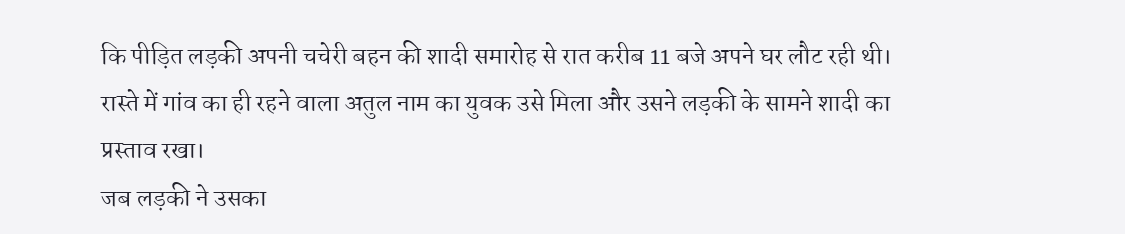कि पीड़ित लड़की अपनी चचेरी बहन की शादी समारोह से रात करीब 11 बजे अपने घर लौट रही थी। रास्ते में गांव का ही रहने वाला अतुल नाम का युवक उसे मिला और उसने लड़की के सामने शादी का प्रस्ताव रखा।
जब लड़की ने उसका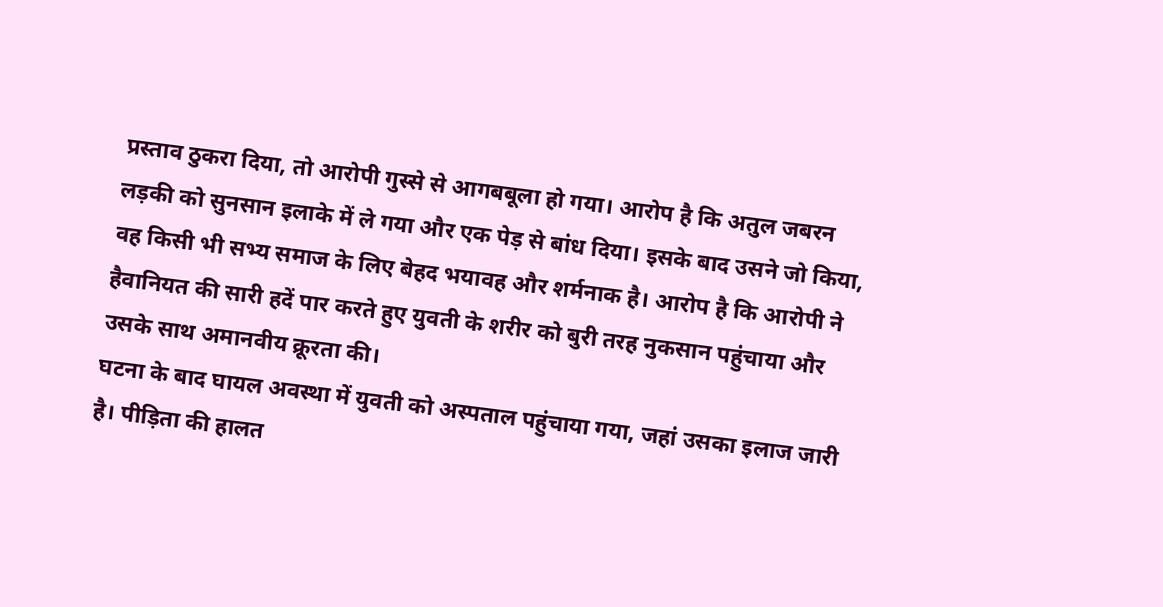प्रस्ताव ठुकरा दिया, तो आरोपी गुस्से से आगबबूला हो गया। आरोप है कि अतुल जबरन लड़की को सुनसान इलाके में ले गया और एक पेड़ से बांध दिया। इसके बाद उसने जो किया, वह किसी भी सभ्य समाज के लिए बेहद भयावह और शर्मनाक है। आरोप है कि आरोपी ने हैवानियत की सारी हदें पार करते हुए युवती के शरीर को बुरी तरह नुकसान पहुंचाया और उसके साथ अमानवीय क्रूरता की।
घटना के बाद घायल अवस्था में युवती को अस्पताल पहुंचाया गया, जहां उसका इलाज जारी है। पीड़िता की हालत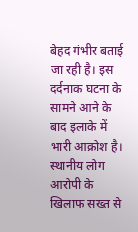बेहद गंभीर बताई जा रही है। इस दर्दनाक घटना के सामने आने के बाद इलाके में भारी आक्रोश है। स्थानीय लोग आरोपी के खिलाफ सख्त से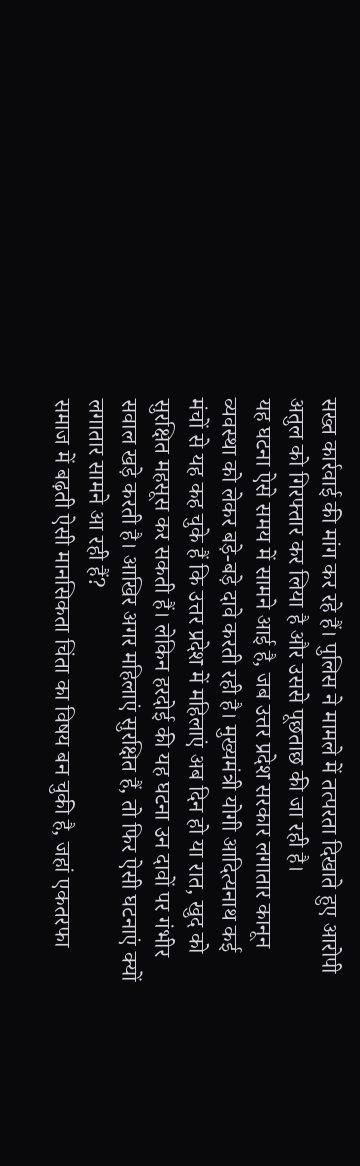सख्त कार्रवाई की मांग कर रहे हैं। पुलिस ने मामले में तत्परता दिखाते हुए आरोपी अतुल को गिरफ्तार कर लिया है और उससे पूछताछ की जा रही है।
यह घटना ऐसे समय में सामने आई है, जब उत्तर प्रदेश सरकार लगातार कानून व्यवस्था को लेकर बड़े-बड़े दावे करती रही है। मुख्यमंत्री योगी आदित्यनाथ कई मंचों से यह कह चुके हैं कि उत्तर प्रदेश में महिलाएं अब दिन हो या रात, खुद को सुरक्षित महसूस कर सकती हैं। लेकिन हरदोई की यह घटना उन दावों पर गंभीर सवाल खड़े करती है। आखिर अगर महिलाएं सुरक्षित हैं, तो फिर ऐसी घटनाएं क्यों लगातार सामने आ रही हैं?
समाज में बढ़ती ऐसी मानसिकता चिंता का विषय बन चुकी है, जहां एकतरफा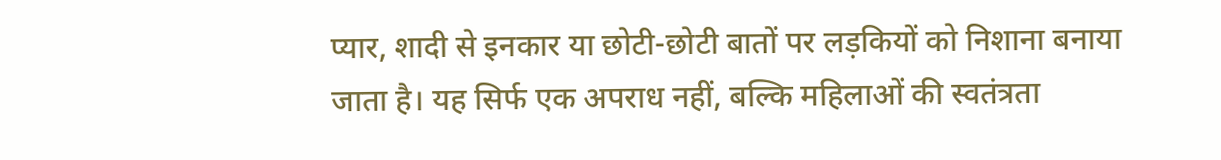प्यार, शादी से इनकार या छोटी-छोटी बातों पर लड़कियों को निशाना बनाया जाता है। यह सिर्फ एक अपराध नहीं, बल्कि महिलाओं की स्वतंत्रता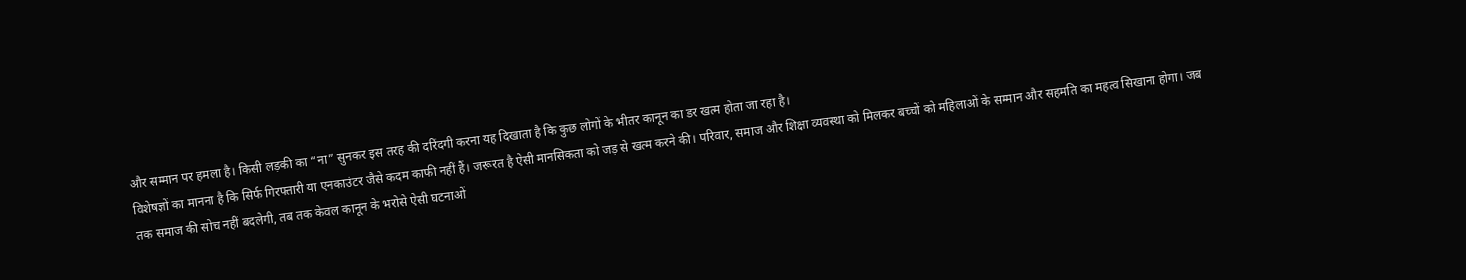और सम्मान पर हमला है। किसी लड़की का “ना” सुनकर इस तरह की दरिंदगी करना यह दिखाता है कि कुछ लोगों के भीतर कानून का डर खत्म होता जा रहा है।
विशेषज्ञों का मानना है कि सिर्फ गिरफ्तारी या एनकाउंटर जैसे कदम काफी नहीं हैं। जरूरत है ऐसी मानसिकता को जड़ से खत्म करने की। परिवार, समाज और शिक्षा व्यवस्था को मिलकर बच्चों को महिलाओं के सम्मान और सहमति का महत्व सिखाना होगा। जब तक समाज की सोच नहीं बदलेगी, तब तक केवल कानून के भरोसे ऐसी घटनाओं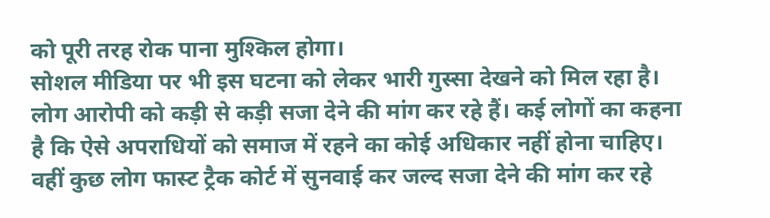को पूरी तरह रोक पाना मुश्किल होगा।
सोशल मीडिया पर भी इस घटना को लेकर भारी गुस्सा देखने को मिल रहा है। लोग आरोपी को कड़ी से कड़ी सजा देने की मांग कर रहे हैं। कई लोगों का कहना है कि ऐसे अपराधियों को समाज में रहने का कोई अधिकार नहीं होना चाहिए। वहीं कुछ लोग फास्ट ट्रैक कोर्ट में सुनवाई कर जल्द सजा देने की मांग कर रहे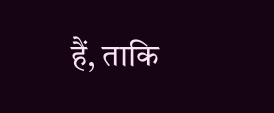हैं, ताकि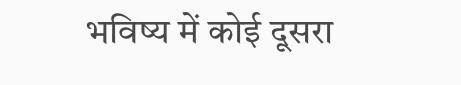भविष्य में कोई दूसरा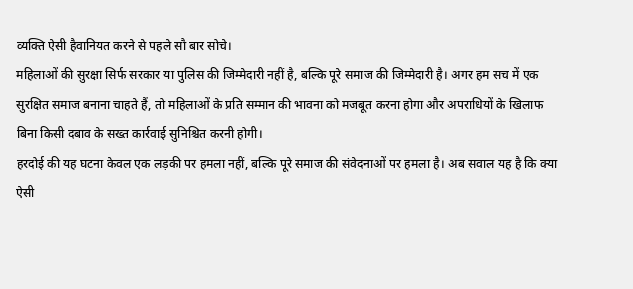व्यक्ति ऐसी हैवानियत करने से पहले सौ बार सोचे।
महिलाओं की सुरक्षा सिर्फ सरकार या पुलिस की जिम्मेदारी नहीं है, बल्कि पूरे समाज की जिम्मेदारी है। अगर हम सच में एक सुरक्षित समाज बनाना चाहते हैं, तो महिलाओं के प्रति सम्मान की भावना को मजबूत करना होगा और अपराधियों के खिलाफ बिना किसी दबाव के सख्त कार्रवाई सुनिश्चित करनी होगी।
हरदोई की यह घटना केवल एक लड़की पर हमला नहीं, बल्कि पूरे समाज की संवेदनाओं पर हमला है। अब सवाल यह है कि क्या ऐसी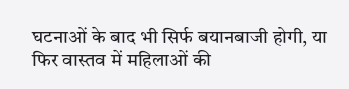घटनाओं के बाद भी सिर्फ बयानबाजी होगी, या फिर वास्तव में महिलाओं की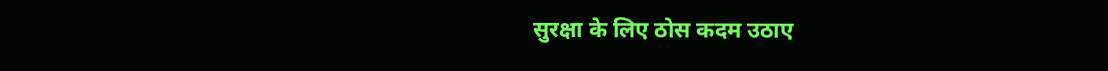सुरक्षा के लिए ठोस कदम उठाए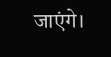जाएंगे।